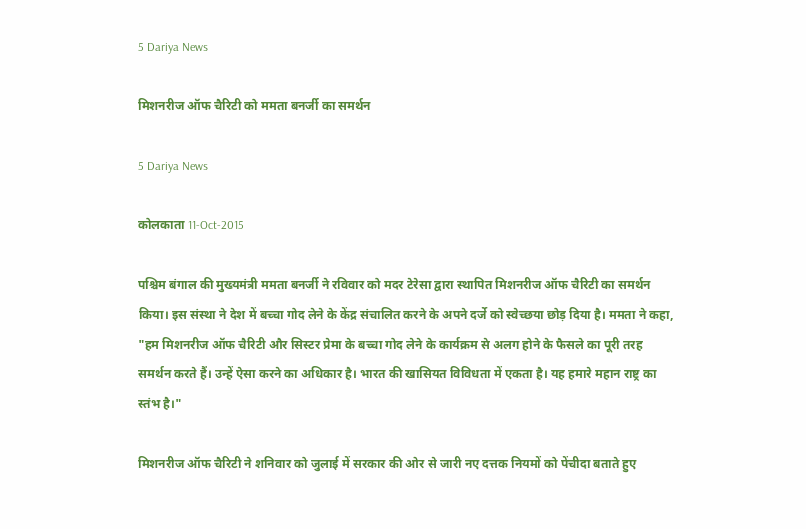5 Dariya News

मिशनरीज ऑफ चैरिटी को ममता बनर्जी का समर्थन

5 Dariya News

कोलकाता 11-Oct-2015

पश्चिम बंगाल की मुख्यमंत्री ममता बनर्जी ने रविवार को मदर टेरेसा द्वारा स्थापित मिशनरीज ऑफ चैरिटी का समर्थन किया। इस संस्था ने देश में बच्चा गोद लेने के केंद्र संचालित करने के अपने दर्जे को स्वेच्छया छोड़ दिया है। ममता ने कहा, "हम मिशनरीज ऑफ चैरिटी और सिस्टर प्रेमा के बच्चा गोद लेने के कार्यक्रम से अलग होने के फैसले का पूरी तरह समर्थन करते हैं। उन्हें ऐसा करने का अधिकार है। भारत की खासियत विविधता में एकता है। यह हमारे महान राष्ट्र का स्तंभ है।"

मिशनरीज ऑफ चैरिटी ने शनिवार को जुलाई में सरकार की ओर से जारी नए दत्तक नियमों को पेंचीदा बताते हुए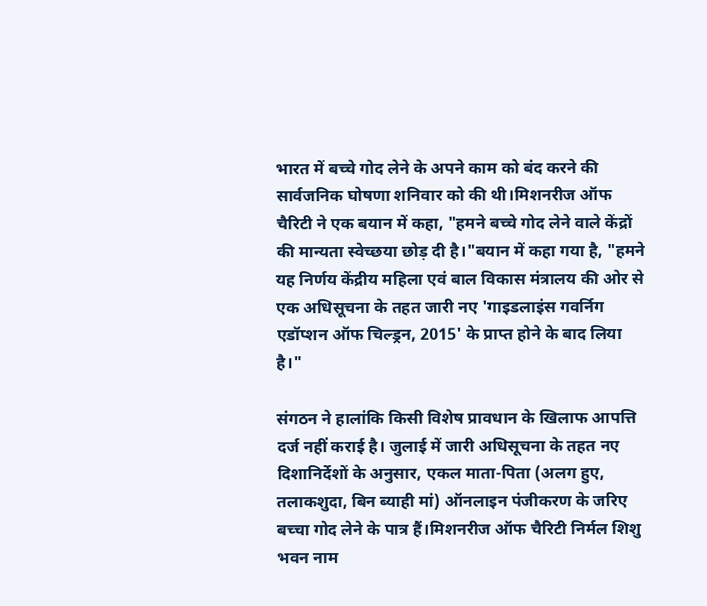भारत में बच्चे गोद लेने के अपने काम को बंद करने की सार्वजनिक घोषणा शनिवार को की थी।मिशनरीज ऑफ चैरिटी ने एक बयान में कहा, "हमने बच्चे गोद लेने वाले केंद्रों की मान्यता स्वेच्छया छोड़ दी है।"बयान में कहा गया है, "हमने यह निर्णय केंद्रीय महिला एवं बाल विकास मंत्रालय की ओर से एक अधिसूचना के तहत जारी नए 'गाइडलाइंस गवर्निग एडॉप्शन ऑफ चिल्ड्रन, 2015' के प्राप्त होने के बाद लिया है।"

संगठन ने हालांकि किसी विशेष प्रावधान के खिलाफ आपत्ति दर्ज नहीं कराई है। जुलाई में जारी अधिसूचना के तहत नए दिशानिर्देशों के अनुसार, एकल माता-पिता (अलग हुए, तलाकशुदा, बिन ब्याही मां) ऑनलाइन पंजीकरण के जरिए बच्चा गोद लेने के पात्र हैं।मिशनरीज ऑफ चैरिटी निर्मल शिशु भवन नाम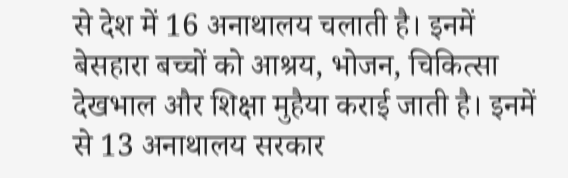से देश में 16 अनाथालय चलाती है। इनमें बेसहारा बच्चों को आश्रय, भोजन, चिकित्सा देखभाल और शिक्षा मुहैया कराई जाती है। इनमें से 13 अनाथालय सरकार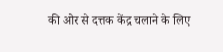की ओर से दत्तक केंद्र चलाने के लिए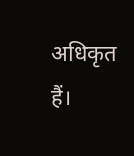अधिकृत हैं।